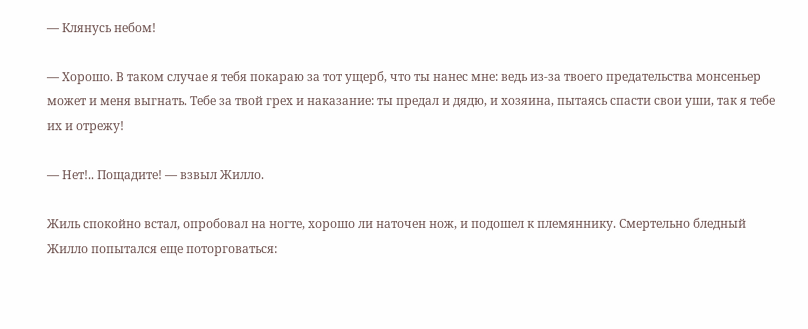— Клянусь небом!

— Хорошо. В таком случае я тебя покараю за тот ущерб, что ты нанес мне: ведь из-за твоего предательства монсеньер может и меня выгнать. Тебе за твой грех и наказание: ты предал и дядю, и хозяина, пытаясь спасти свои уши, так я тебе их и отрежу!

— Нет!.. Пощадите! — взвыл Жилло.

Жиль спокойно встал, опробовал на ногте, хорошо ли наточен нож, и подошел к племяннику. Смертельно бледный Жилло попытался еще поторговаться: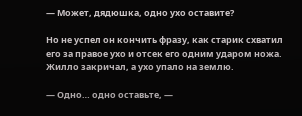— Может, дядюшка, одно ухо оставите?

Но не успел он кончить фразу, как старик схватил его за правое ухо и отсек его одним ударом ножа. Жилло закричал, а ухо упало на землю.

— Одно… одно оставьте, —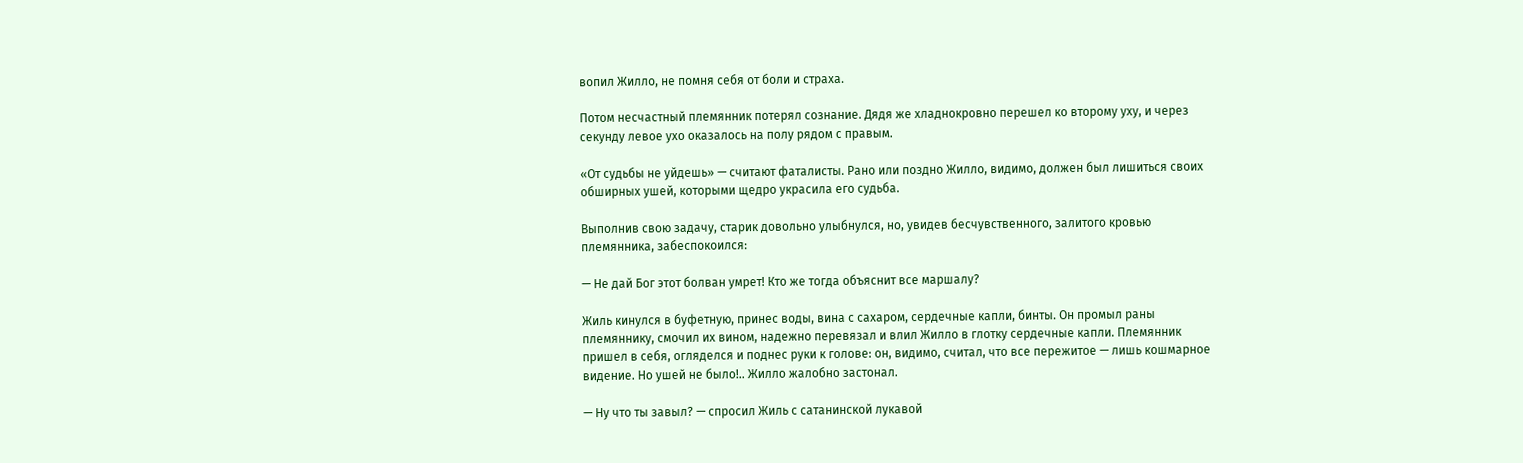вопил Жилло, не помня себя от боли и страха.

Потом несчастный племянник потерял сознание. Дядя же хладнокровно перешел ко второму уху, и через секунду левое ухо оказалось на полу рядом с правым.

«От судьбы не уйдешь» — считают фаталисты. Рано или поздно Жилло, видимо, должен был лишиться своих обширных ушей, которыми щедро украсила его судьба.

Выполнив свою задачу, старик довольно улыбнулся, но, увидев бесчувственного, залитого кровью племянника, забеспокоился:

— Не дай Бог этот болван умрет! Кто же тогда объяснит все маршалу?

Жиль кинулся в буфетную, принес воды, вина с сахаром, сердечные капли, бинты. Он промыл раны племяннику, смочил их вином, надежно перевязал и влил Жилло в глотку сердечные капли. Племянник пришел в себя, огляделся и поднес руки к голове: он, видимо, считал, что все пережитое — лишь кошмарное видение. Но ушей не было!.. Жилло жалобно застонал.

— Ну что ты завыл? — спросил Жиль с сатанинской лукавой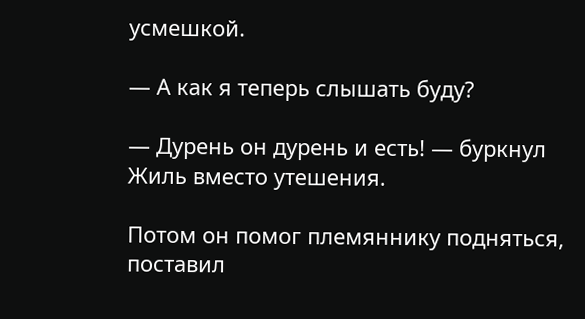усмешкой.

— А как я теперь слышать буду?

— Дурень он дурень и есть! — буркнул Жиль вместо утешения.

Потом он помог племяннику подняться, поставил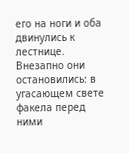его на ноги и оба двинулись к лестнице. Внезапно они остановились: в угасающем свете факела перед ними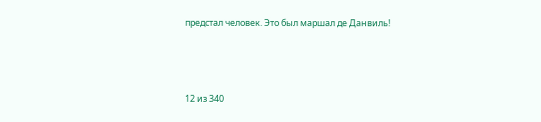предстал человек. Это был маршал де Данвиль!



12 из 340